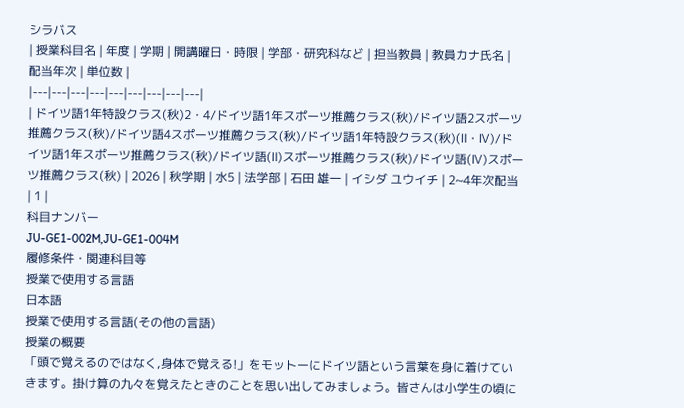シラバス
| 授業科目名 | 年度 | 学期 | 開講曜日・時限 | 学部・研究科など | 担当教員 | 教員カナ氏名 | 配当年次 | 単位数 |
|---|---|---|---|---|---|---|---|---|
| ドイツ語1年特設クラス(秋)2・4/ドイツ語1年スポーツ推薦クラス(秋)/ドイツ語2スポーツ推薦クラス(秋)/ドイツ語4スポーツ推薦クラス(秋)/ドイツ語1年特設クラス(秋)(Ⅱ・Ⅳ)/ドイツ語1年スポーツ推薦クラス(秋)/ドイツ語(Ⅱ)スポーツ推薦クラス(秋)/ドイツ語(Ⅳ)スポーツ推薦クラス(秋) | 2026 | 秋学期 | 水5 | 法学部 | 石田 雄一 | イシダ ユウイチ | 2~4年次配当 | 1 |
科目ナンバー
JU-GE1-002M,JU-GE1-004M
履修条件・関連科目等
授業で使用する言語
日本語
授業で使用する言語(その他の言語)
授業の概要
「頭で覚えるのではなく,身体で覚える!」をモットーにドイツ語という言葉を身に着けていきます。掛け算の九々を覚えたときのことを思い出してみましょう。皆さんは小学生の頃に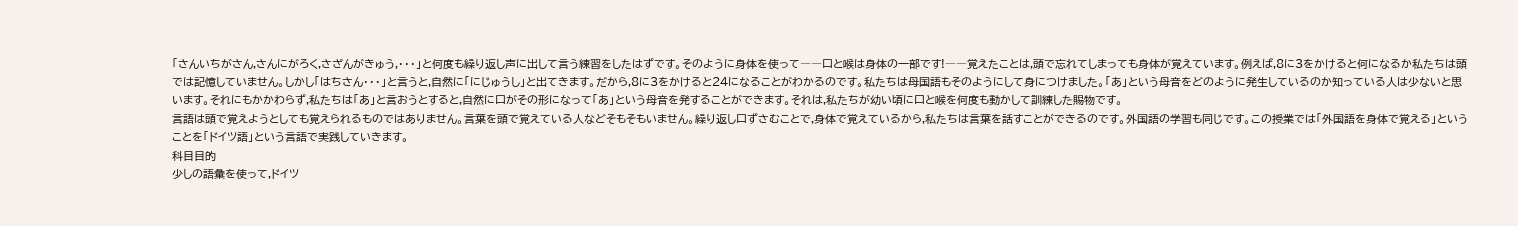「さんいちがさん,さんにがろく,さざんがきゅう,・・・」と何度も繰り返し声に出して言う練習をしたはずです。そのように身体を使って――口と喉は身体の一部です!――覚えたことは,頭で忘れてしまっても身体が覚えています。例えば,8に3をかけると何になるか私たちは頭では記憶していません。しかし「はちさん・・・」と言うと,自然に「にじゅうし」と出てきます。だから,8に3をかけると24になることがわかるのです。私たちは母国語もそのようにして身につけました。「あ」という母音をどのように発生しているのか知っている人は少ないと思います。それにもかかわらず,私たちは「あ」と言おうとすると,自然に口がその形になって「あ」という母音を発することができます。それは,私たちが幼い頃に口と喉を何度も動かして訓練した賜物です。
言語は頭で覚えようとしても覚えられるものではありません。言葉を頭で覚えている人などそもそもいません。繰り返し口ずさむことで,身体で覚えているから,私たちは言葉を話すことができるのです。外国語の学習も同じです。この授業では「外国語を身体で覚える」ということを「ドイツ語」という言語で実践していきます。
科目目的
少しの語彙を使って,ドイツ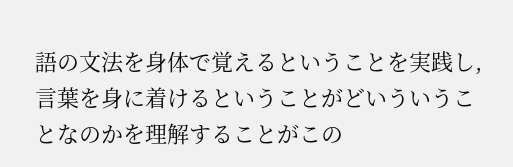語の文法を身体で覚えるということを実践し,言葉を身に着けるということがどいういうことなのかを理解することがこの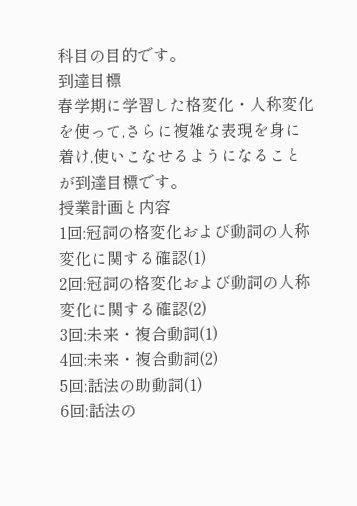科目の目的です。
到達目標
春学期に学習した格変化・人称変化を使って,さらに複雑な表現を身に着け,使いこなせるようになることが到達目標です。
授業計画と内容
1回:冠詞の格変化および動詞の人称変化に関する確認(1)
2回:冠詞の格変化および動詞の人称変化に関する確認(2)
3回:未来・複合動詞(1)
4回:未来・複合動詞(2)
5回:話法の助動詞(1)
6回:話法の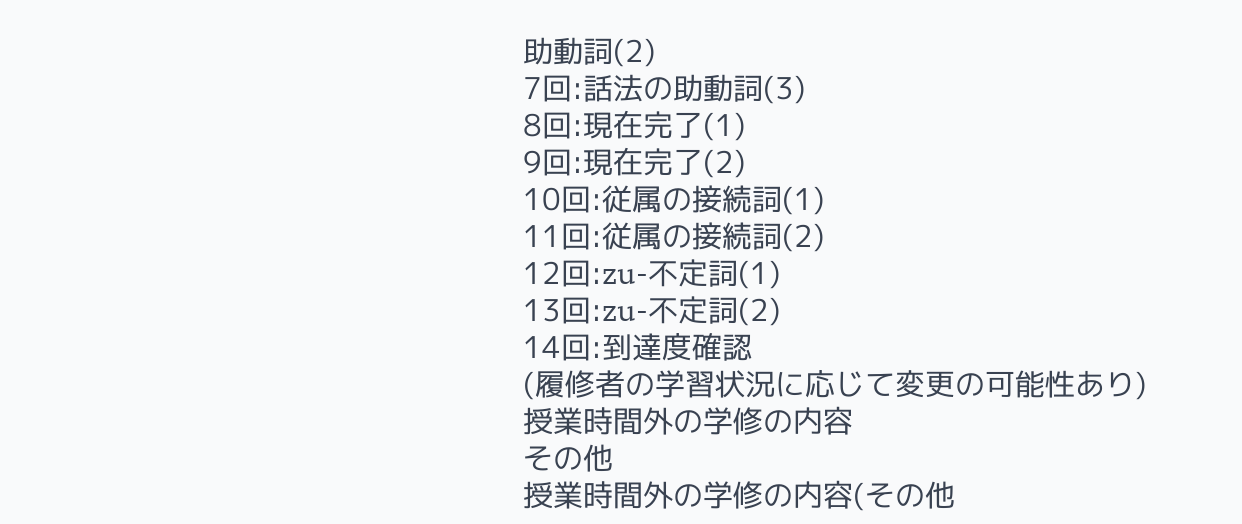助動詞(2)
7回:話法の助動詞(3)
8回:現在完了(1)
9回:現在完了(2)
10回:従属の接続詞(1)
11回:従属の接続詞(2)
12回:zu-不定詞(1)
13回:zu-不定詞(2)
14回:到達度確認
(履修者の学習状況に応じて変更の可能性あり)
授業時間外の学修の内容
その他
授業時間外の学修の内容(その他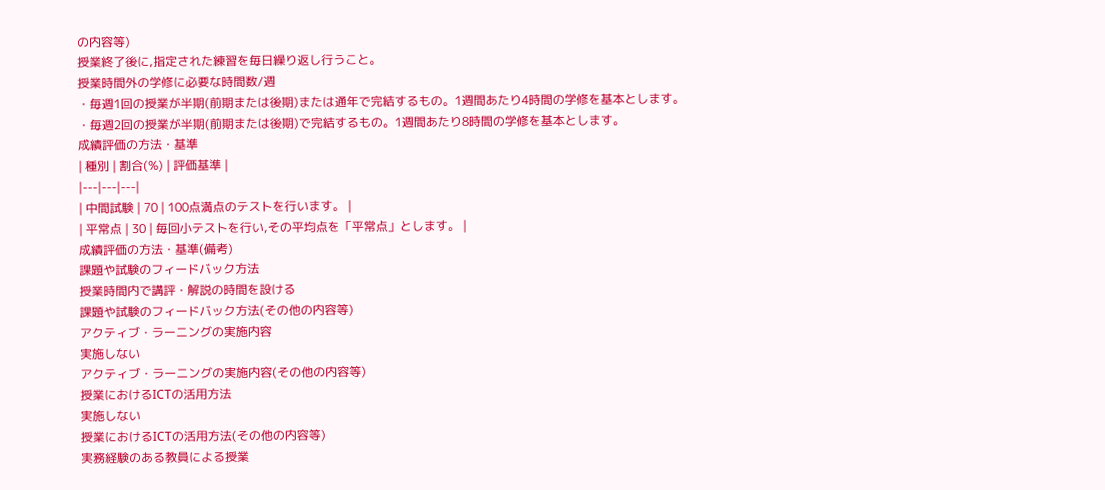の内容等)
授業終了後に,指定された練習を毎日繰り返し行うこと。
授業時間外の学修に必要な時間数/週
・毎週1回の授業が半期(前期または後期)または通年で完結するもの。1週間あたり4時間の学修を基本とします。
・毎週2回の授業が半期(前期または後期)で完結するもの。1週間あたり8時間の学修を基本とします。
成績評価の方法・基準
| 種別 | 割合(%) | 評価基準 |
|---|---|---|
| 中間試験 | 70 | 100点満点のテストを行います。 |
| 平常点 | 30 | 毎回小テストを行い,その平均点を「平常点」とします。 |
成績評価の方法・基準(備考)
課題や試験のフィードバック方法
授業時間内で講評・解説の時間を設ける
課題や試験のフィードバック方法(その他の内容等)
アクティブ・ラーニングの実施内容
実施しない
アクティブ・ラーニングの実施内容(その他の内容等)
授業におけるICTの活用方法
実施しない
授業におけるICTの活用方法(その他の内容等)
実務経験のある教員による授業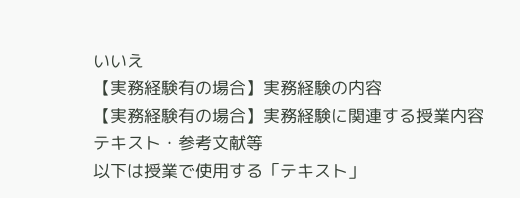いいえ
【実務経験有の場合】実務経験の内容
【実務経験有の場合】実務経験に関連する授業内容
テキスト・参考文献等
以下は授業で使用する「テキスト」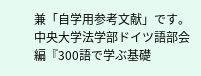兼「自学用参考文献」です。
中央大学法学部ドイツ語部会編『300語で学ぶ基礎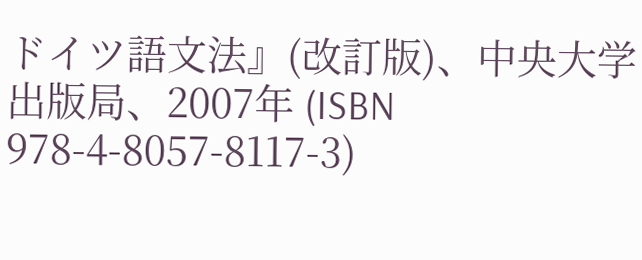ドイツ語文法』(改訂版)、中央大学出版局、2007年 (ISBN 978-4-8057-8117-3)